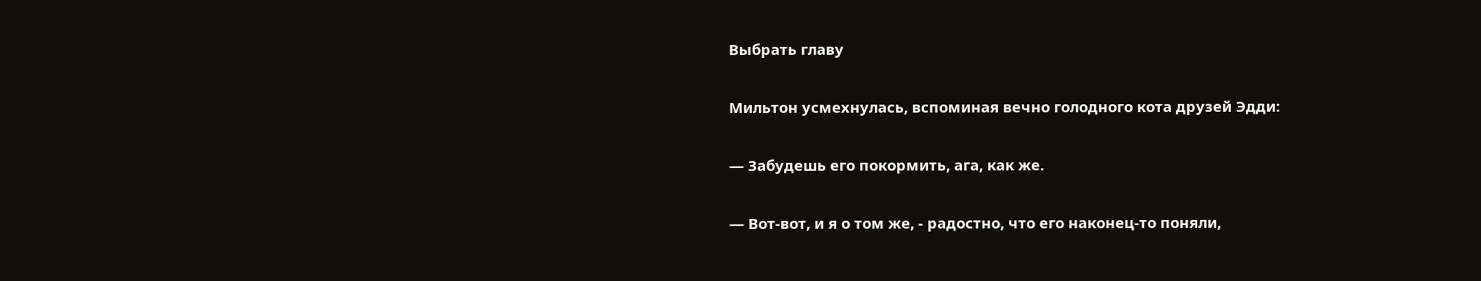Выбрать главу

Мильтон усмехнулась, вспоминая вечно голодного кота друзей Эдди:

— Забудешь его покормить, ага, как же.

— Вот-вот, и я о том же, - радостно, что его наконец-то поняли,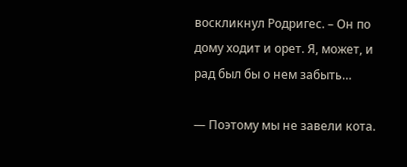воскликнул Родригес. – Он по дому ходит и орет. Я, может, и рад был бы о нем забыть…

— Поэтому мы не завели кота.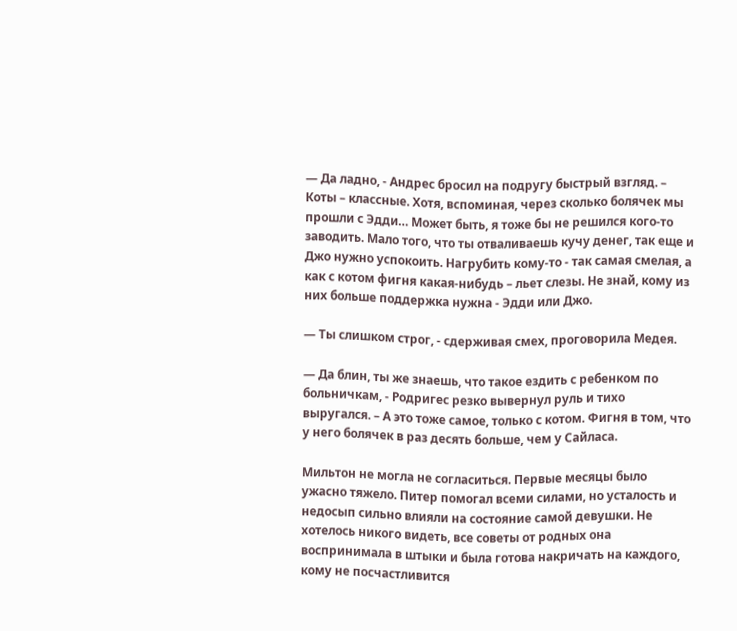— Да ладно, - Андрес бросил на подругу быстрый взгляд. – Коты – классные. Хотя, вспоминая, через сколько болячек мы прошли с Эдди… Может быть, я тоже бы не решился кого-то заводить. Мало того, что ты отваливаешь кучу денег, так еще и Джо нужно успокоить. Нагрубить кому-то - так самая смелая, а как с котом фигня какая-нибудь – льет слезы. Не знай, кому из них больше поддержка нужна - Эдди или Джо.

— Ты слишком строг, - сдерживая смех, проговорила Медея.

— Да блин, ты же знаешь, что такое ездить с ребенком по больничкам, - Родригес резко вывернул руль и тихо выругался. – А это тоже самое, только с котом. Фигня в том, что у него болячек в раз десять больше, чем у Сайласа.

Мильтон не могла не согласиться. Первые месяцы было ужасно тяжело. Питер помогал всеми силами, но усталость и недосып сильно влияли на состояние самой девушки. Не хотелось никого видеть, все советы от родных она воспринимала в штыки и была готова накричать на каждого, кому не посчастливится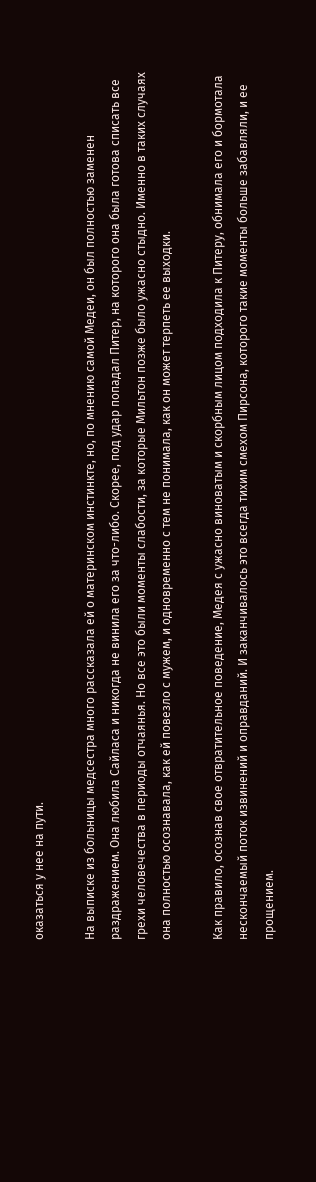оказаться у нее на пути.

На выписке из больницы медсестра много рассказала ей о материнском инстинкте, но, по мнению самой Медеи, он был полностью заменен раздражением. Она любила Сайласа и никогда не винила его за что-либо. Скорее, под удар попадал Питер, на которого она была готова списать все грехи человечества в периоды отчаянья. Но все это были моменты слабости, за которые Мильтон позже было ужасно стыдно. Именно в таких случаях она полностью осознавала, как ей повезло с мужем, и одновременно с тем не понимала, как он может терпеть ее выходки.

Как правило, осознав свое отвратительное поведение, Медея с ужасно виноватым и скорбным лицом подходила к Питеру, обнимала его и бормотала нескончаемый поток извинений и оправданий. И заканчивалось это всегда тихим смехом Пирсона, которого такие моменты больше забавляли, и ее прощением.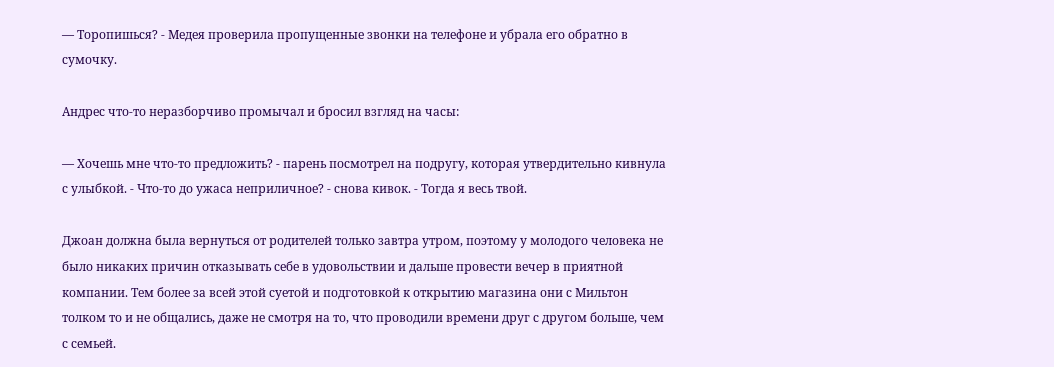— Торопишься? - Медея проверила пропущенные звонки на телефоне и убрала его обратно в сумочку.

Андрес что-то неразборчиво промычал и бросил взгляд на часы:

— Хочешь мне что-то предложить? - парень посмотрел на подругу, которая утвердительно кивнула с улыбкой. - Что-то до ужаса неприличное? - снова кивок. - Тогда я весь твой.

Джоан должна была вернуться от родителей только завтра утром, поэтому у молодого человека не было никаких причин отказывать себе в удовольствии и дальше провести вечер в приятной компании. Тем более за всей этой суетой и подготовкой к открытию магазина они с Мильтон толком то и не общались, даже не смотря на то, что проводили времени друг с другом больше, чем с семьей.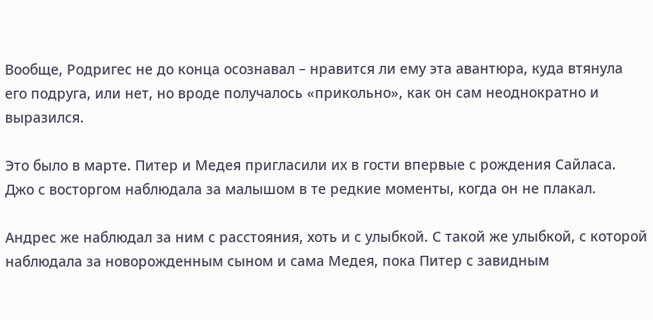Вообще, Родригес не до конца осознавал – нравится ли ему эта авантюра, куда втянула его подруга, или нет, но вроде получалось «прикольно», как он сам неоднократно и выразился.

Это было в марте. Питер и Медея пригласили их в гости впервые с рождения Сайласа. Джо с восторгом наблюдала за малышом в те редкие моменты, когда он не плакал.

Андрес же наблюдал за ним с расстояния, хоть и с улыбкой. С такой же улыбкой, с которой наблюдала за новорожденным сыном и сама Медея, пока Питер с завидным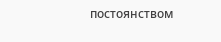постоянством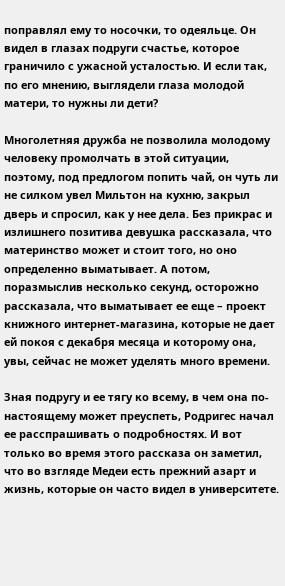поправлял ему то носочки, то одеяльце. Он видел в глазах подруги счастье, которое граничило с ужасной усталостью. И если так, по его мнению, выглядели глаза молодой матери, то нужны ли дети?

Многолетняя дружба не позволила молодому человеку промолчать в этой ситуации, поэтому, под предлогом попить чай, он чуть ли не силком увел Мильтон на кухню, закрыл дверь и спросил, как у нее дела. Без прикрас и излишнего позитива девушка рассказала, что материнство может и стоит того, но оно определенно выматывает. А потом, поразмыслив несколько секунд, осторожно рассказала, что выматывает ее еще – проект книжного интернет-магазина, которые не дает ей покоя с декабря месяца и которому она, увы, сейчас не может уделять много времени.

Зная подругу и ее тягу ко всему, в чем она по-настоящему может преуспеть, Родригес начал ее расспрашивать о подробностях. И вот только во время этого рассказа он заметил, что во взгляде Медеи есть прежний азарт и жизнь, которые он часто видел в университете.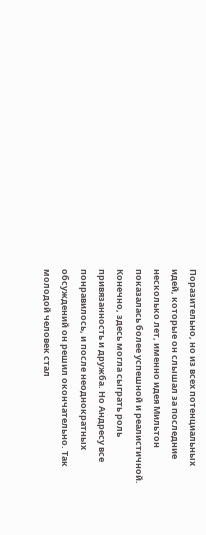Поразительно, но из всех потенциальных идей, которые он слышал за последние несколько лет, именно идея Мильтон показалась более успешной и реалистичной. Конечно, здесь могла сыграть роль привязанность и дружба. Но Андресу все понравилось, и после неоднократных обсуждений он решил окончательно. Так молодой человек стал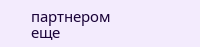партнером еще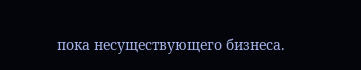пока несуществующего бизнеса.